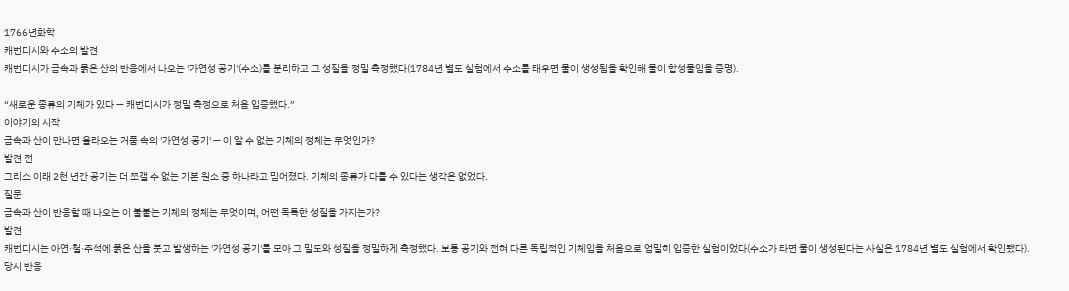1766년화학
캐번디시와 수소의 발견
캐번디시가 금속과 묽은 산의 반응에서 나오는 '가연성 공기'(수소)를 분리하고 그 성질을 정밀 측정했다(1784년 별도 실험에서 수소를 태우면 물이 생성됨을 확인해 물이 합성물임을 증명).

“새로운 종류의 기체가 있다 — 캐번디시가 정밀 측정으로 처음 입증했다.”
이야기의 시작
금속과 산이 만나면 올라오는 거품 속의 '가연성 공기' — 이 알 수 없는 기체의 정체는 무엇인가?
발견 전
그리스 이래 2천 년간 공기는 더 쪼갤 수 없는 기본 원소 중 하나라고 믿어졌다. 기체의 종류가 다를 수 있다는 생각은 없었다.
질문
금속과 산이 반응할 때 나오는 이 불붙는 기체의 정체는 무엇이며, 어떤 독특한 성질을 가지는가?
발견
캐번디시는 아연·철·주석에 묽은 산을 붓고 발생하는 '가연성 공기'를 모아 그 밀도와 성질을 정밀하게 측정했다. 보통 공기와 전혀 다른 독립적인 기체임을 처음으로 엄밀히 입증한 실험이었다(수소가 타면 물이 생성된다는 사실은 1784년 별도 실험에서 확인됐다).
당시 반응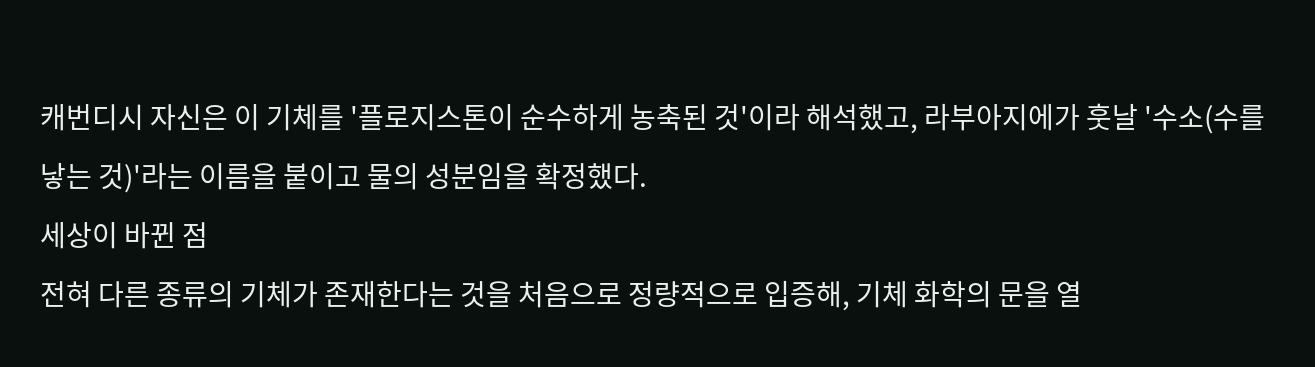캐번디시 자신은 이 기체를 '플로지스톤이 순수하게 농축된 것'이라 해석했고, 라부아지에가 훗날 '수소(수를 낳는 것)'라는 이름을 붙이고 물의 성분임을 확정했다.
세상이 바뀐 점
전혀 다른 종류의 기체가 존재한다는 것을 처음으로 정량적으로 입증해, 기체 화학의 문을 열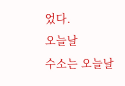었다.
오늘날
수소는 오늘날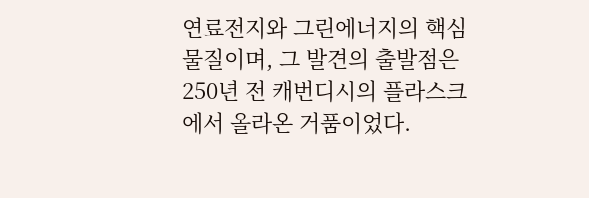연료전지와 그린에너지의 핵심 물질이며, 그 발견의 출발점은 250년 전 캐번디시의 플라스크에서 올라온 거품이었다.